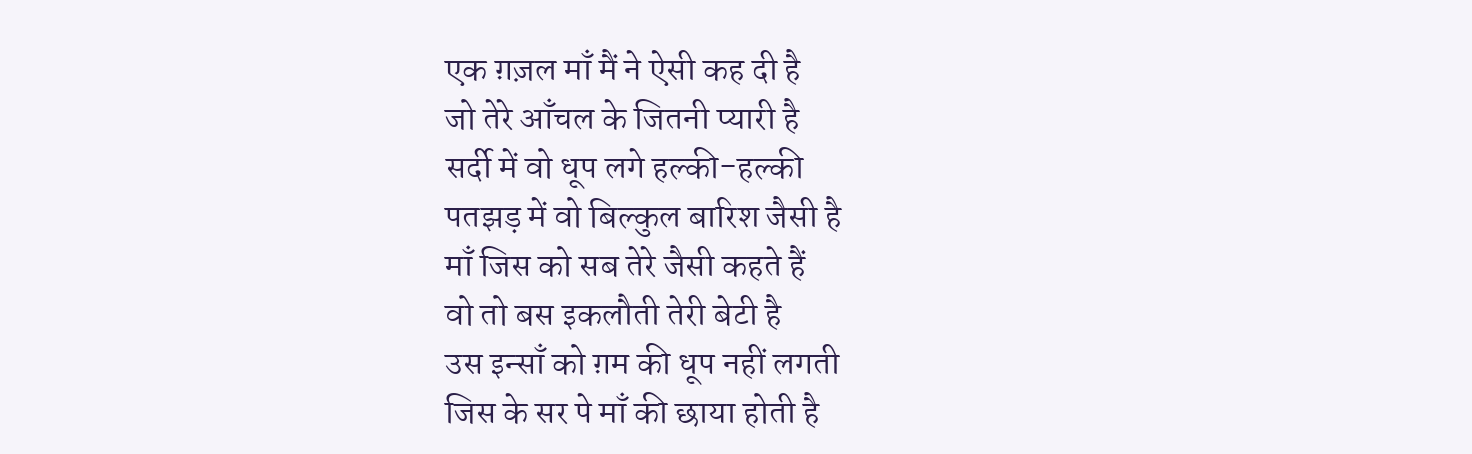एक ग़ज़ल माँ मैं ने ऐसी कह दी है
जो तेरे आँचल के जितनी प्यारी है
सर्दी में वो धूप लगे हल्की-हल्की
पतझड़ में वो बिल्कुल बारिश जैसी है
माँ जिस को सब तेरे जैसी कहते हैं
वो तो बस इकलौती तेरी बेटी है
उस इन्साँ को ग़म की धूप नहीं लगती
जिस के सर पे माँ की छाया होती है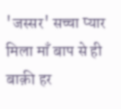'जस्सर' सच्चा प्यार मिला माँ बाप से ही
बाक़ी हर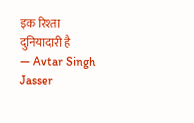इक रिश्ता दुनियादारी है
— Avtar Singh Jasser